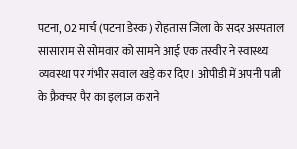पटना, 02 मार्च (पटना डेस्क) रोहतास जिला के सदर अस्पताल सासाराम से सोमवार को सामने आई एक तस्वीर ने स्वास्थ्य व्यवस्था पर गंभीर सवाल खड़े कर दिए। ओपीडी में अपनी पत्नी के फ्रैक्चर पैर का इलाज कराने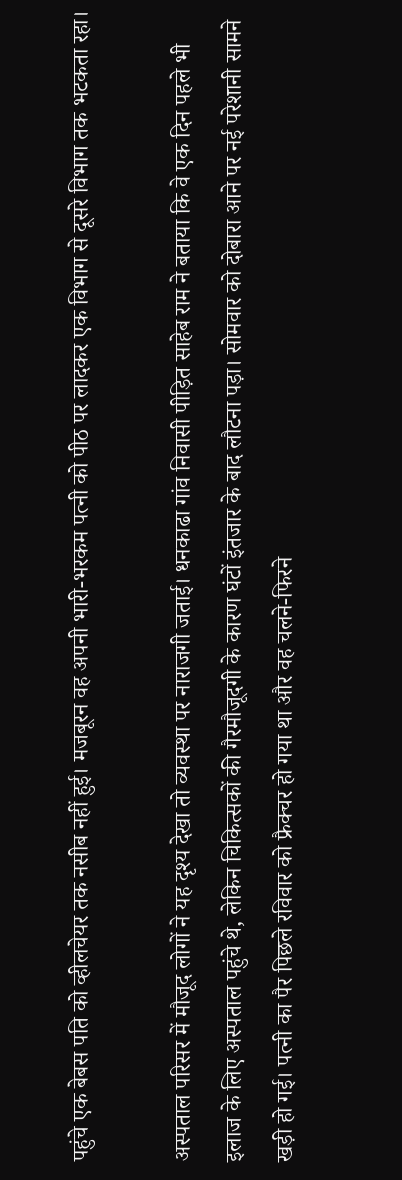पहुंचे एक बेबस पति को व्हीलचेयर तक नसीब नहीं हुई। मजबूरन वह अपनी भारी-भरकम पत्नी को पीठ पर लादकर एक विभाग से दूसरे विभाग तक भटकता रहा।

अस्पताल परिसर में मौजूद लोगों ने यह दृश्य देखा तो व्यवस्था पर नाराजगी जताई। धनकाढा गांव निवासी पीड़ित साहेब राम ने बताया कि वे एक दिन पहले भी इलाज के लिए अस्पताल पहुंचे थे, लेकिन चिकित्सकों की गैरमौजूदगी के कारण घंटों इंतजार के बाद लौटना पड़ा। सोमवार को दोबारा आने पर नई परेशानी सामने खड़ी हो गई। पत्नी का पैर पिछले रविवार को फ्रैक्चर हो गया था और वह चलने-फिरने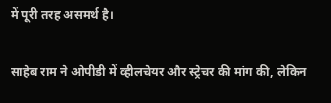में पूरी तरह असमर्थ है।

साहेब राम ने ओपीडी में व्हीलचेयर और स्ट्रेचर की मांग की, लेकिन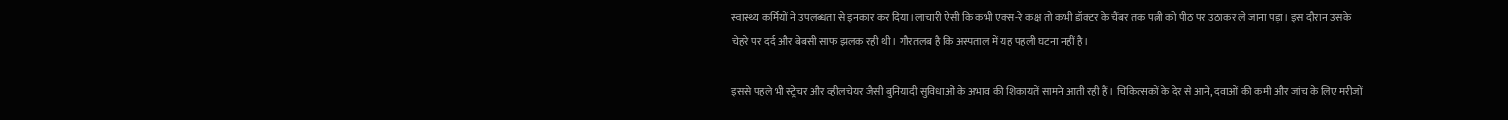स्वास्थ्य कर्मियों ने उपलब्धता से इनकार कर दिया।लाचारी ऐसी कि कभी एक्स-रे कक्ष तो कभी डॉक्टर के चैंबर तक पत्नी को पीठ पर उठाकर ले जाना पड़ा। इस दौरान उसके चेहरे पर दर्द और बेबसी साफ झलक रही थी। गौरतलब है कि अस्पताल में यह पहली घटना नहीं है।

इससे पहले भी स्ट्रेचर और व्हीलचेयर जैसी बुनियादी सुविधाओं के अभाव की शिकायतें सामने आती रही हैं। चिकित्सकों के देर से आने, दवाओं की कमी और जांच के लिए मरीजों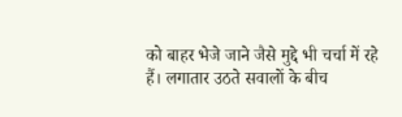को बाहर भेजे जाने जैसे मुद्दे भी चर्चा में रहे हैं। लगातार उठते सवालों के बीच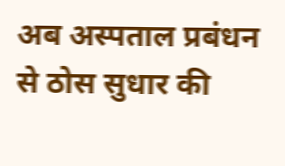अब अस्पताल प्रबंधन से ठोस सुधार की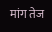मांग तेज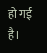हो गई है।